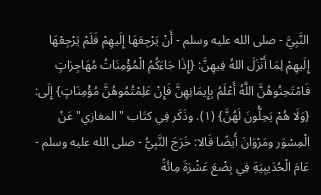النَّبِيَّ - صلى الله عليه وسلم - أَنْ يَرْجِعَهَا إِلَيهِمْ فَلَمْ يَرْجِعْهَا إِلَيهِمْ لِمَا أَنْزَلَ اللهُ فِيهِنَّ: {إِذَا جَاءَكُمُ الْمُؤْمِنَاتُ مُهَاجِرَاتٍ فَامْتَحِنُوهُنَّ اللَّهُ أَعْلَمُ بِإِيمَانِهِنَّ فَإِنْ عَلِمْتُمُوهُنَّ مُؤْمِنَاتٍ} إِلَى: {وَلَا هُمْ يَحِلُّونَ لَهُنَّ} (١). وذَكَر فِي كتَاب "المغازي" عَنْ الْمِسْوَر ومَرْوَانَ أَيضًا قَالا: خَرَجَ النَّبِيُّ - صلى الله عليه وسلم - عَامَ الْحُدَيبِيَةِ فِي بِضْعَ عَشْرَةَ مِائَةً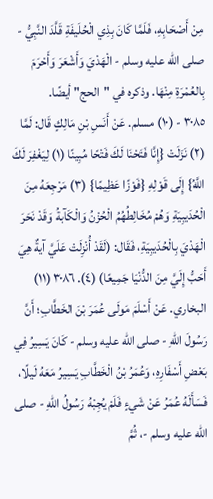مِنْ أَصْحَابِهِ، فَلَمَّا كَانَ بِذِي الْحُلَيفَةِ قَلَّدَ النَّبِيُّ - صلى الله عليه وسلم - الْهَدْيَ وَأَشْعَرَ وَأَحْرَمَ بِالعُمْرَةِ مِنْهَا. وذكره في "الحج" أيضًا.
٣٠٨٥ - (١٠) مسلم. عَنْ أَنَسِ بْنِ مَالِكٍ قَال: لَمَّا (٢) نَزَلَتْ {إِنَّا فَتَحْنَا لَكَ فَتْحًا مُبِينًا (١) لِيَغْفِرَ لَكَ اللَّهُ} إِلَى قَوْلِهِ {فَوْزًا عَظِيمًا} (٣) مَرْجِعَهُ مِنَ الْحُدَيبِيَةِ وَهُمْ مُخَالِطُهُمُ الْحُزْنُ وَالْكَآبةُ وَقَدْ نَحَرَ الْهَدْيَ بِالْحُدَيبِيَةِ، فَقَال: (لَقَدْ أُنْزِلَتْ عَلَيَّ آيةٌ هِيَ أَحَبُّ إِلَيَّ مِنَ الدُّنْيَا جَمِيعًا) (٤). ٣٠٨٦ (١١) البخاري. عَنْ أَسْلَمَ مَولَى عُمَرَ بْنَ الخَطَّابِ؛ أَنَّ رَسُولَ اللهِ - صلى الله عليه وسلم - كَانَ يَسِيرُ فِي بَعْضِ أَسْفَارِهِ، وَعُمَرُ بْنُ الْخَطَّابِ يَسِيرُ مَعَهُ لَيلًا، فَسَأَلَهُ عُمَرُ عَنْ شَيءٍ فَلَمْ يُجِبْهُ رَسُولُ اللهِ - صلى الله عليه وسلم -، ثُمَّ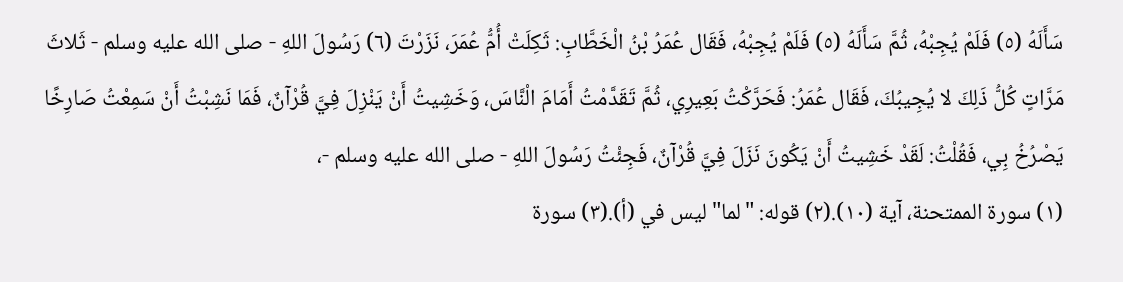سَأَلَهُ (٥) فَلَمْ يُجِبْهُ، ثُمَّ سَأَلَهُ (٥) فَلَمْ يُجِبْهُ، فَقَال عُمَرُ بْنُ الْخَطَّابِ: ثَكِلَتْ أُمُّ عُمَرَ، نَزَرْتَ (٦) رَسُولَ اللهِ - صلى الله عليه وسلم - ثَلاثَ مَرَّاتٍ كُلُّ ذَلِكَ لا يُجِيبُكَ، فَقَال عُمَرُ: فَحَرَّكْتُ بَعِيرِي، ثُمَّ تَقَدَّمْتُ أَمَامَ الْنَّاسَ، وَخَشِيتُ أَنْ يَنْزِلَ فِيَّ قُرْآنٌ، فَمَا نَشِبْتُ أَنْ سَمِعْتُ صَارِخًا يَصْرُخُ بِي، فَقُلْتُ: لَقَدْ خَشِيتُ أَنْ يَكُونَ نَزَلَ فِيَّ قُرْآنٌ، فَجِئْتُ رَسُولَ اللهِ - صلى الله عليه وسلم -،
(١) سورة الممتحنة، آية (١٠).(٢) قوله: "لما" ليس في (أ).(٣) سورة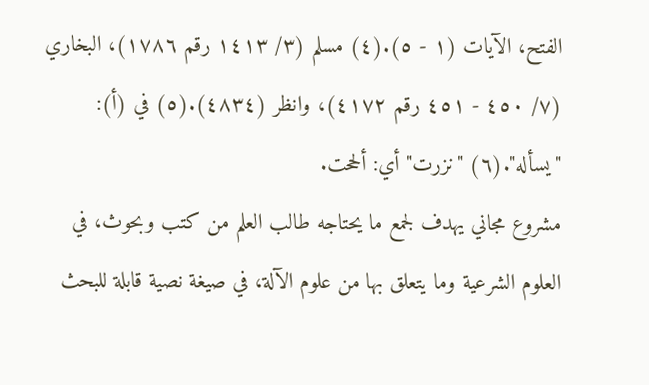الفتح، الآيات (١ - ٥).(٤) مسلم (٣/ ١٤١٣ رقم ١٧٨٦)، البخاري (٧/ ٤٥٠ - ٤٥١ رقم ٤١٧٢)، وانظر (٤٨٣٤).(٥) في (أ): "يسأله".(٦) "نزرت" أي: ألححت.
مشروع مجاني يهدف لجمع ما يحتاجه طالب العلم من كتب وبحوث، في العلوم الشرعية وما يتعلق بها من علوم الآلة، في صيغة نصية قابلة للبحث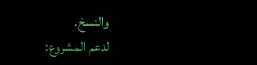والنسخ.
لدعم المشروع: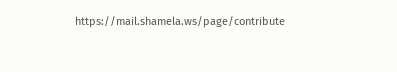https://mail.shamela.ws/page/contribute